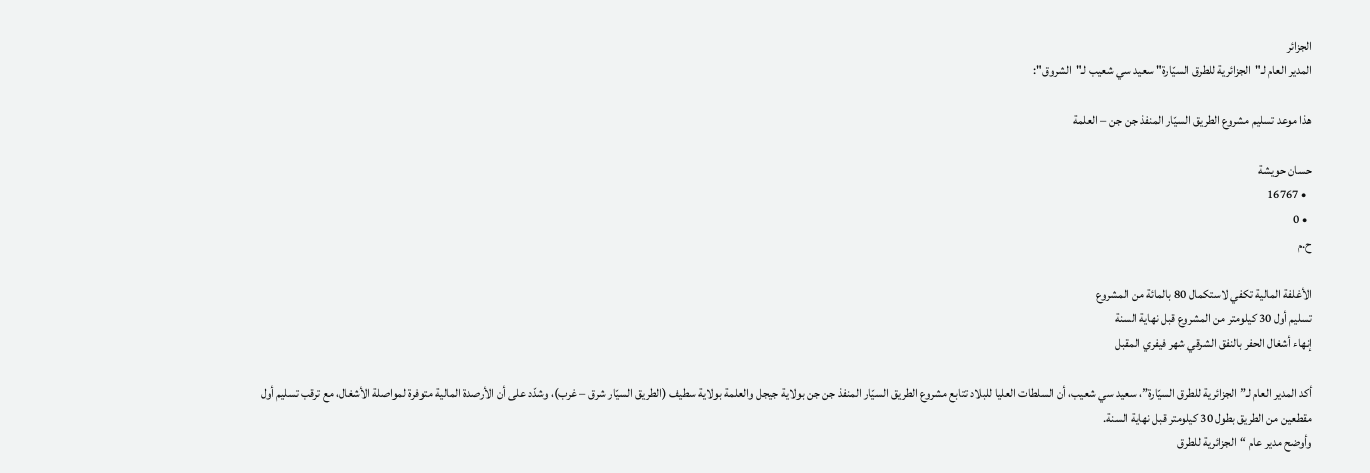الجزائر
المدير العام لـ"الجزائرية للطرق السيّارة" سعيد سي شعيب لـ"الشروق":

هذا موعد تسليم مشروع الطريق السيّار المنفذ جن جن – العلمة

حسان حويشة
  • 16767
  • 0
ح.م

الأغلفة المالية تكفي لاستكمال 80 بالمائة من المشروع
تسليم أول 30 كيلومتر من المشروع قبل نهاية السنة
إنهاء أشغال الحفر بالنفق الشرقي شهر فيفري المقبل

أكد المدير العام لـ”الجزائرية للطرق السيّارة”، سعيد سي شعيب، أن السلطات العليا للبلاد تتابع مشروع الطريق السيّار المنفذ جن جن بولاية جيجل والعلمة بولاية سطيف (الطريق السيّار شرق – غرب)، وشدّد على أن الأرصدة المالية متوفرة لمواصلة الأشغال، مع ترقب تسليم أول مقطعين من الطريق بطول 30 كيلومتر قبل نهاية السنة.
وأوضح مدير عام “الجزائرية للطرق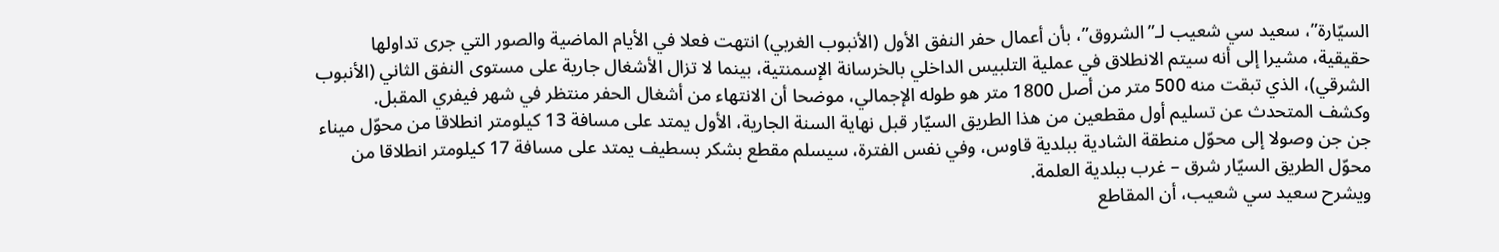السيّارة”، سعيد سي شعيب لـ”الشروق”، بأن أعمال حفر النفق الأول (الأنبوب الغربي) انتهت فعلا في الأيام الماضية والصور التي جرى تداولها حقيقية، مشيرا إلى أنه سيتم الانطلاق في عملية التلبيس الداخلي بالخرسانة الإسمنتية، بينما لا تزال الأشغال جارية على مستوى النفق الثاني (الأنبوب الشرقي)، الذي تبقت منه 500 متر من أصل 1800 متر هو طوله الإجمالي، موضحا أن الانتهاء من أشغال الحفر منتظر في شهر فيفري المقبل.
وكشف المتحدث عن تسليم أول مقطعين من هذا الطريق السيّار قبل نهاية السنة الجارية، الأول يمتد على مسافة 13 كيلومتر انطلاقا من محوّل ميناء جن جن وصولا إلى محوّل منطقة الشادية ببلدية قاوس، وفي نفس الفترة، سيسلم مقطع بشكر بسطيف يمتد على مسافة 17 كيلومتر انطلاقا من محوّل الطريق السيّار شرق – غرب ببلدية العلمة.
ويشرح سعيد سي شعيب، أن المقاطع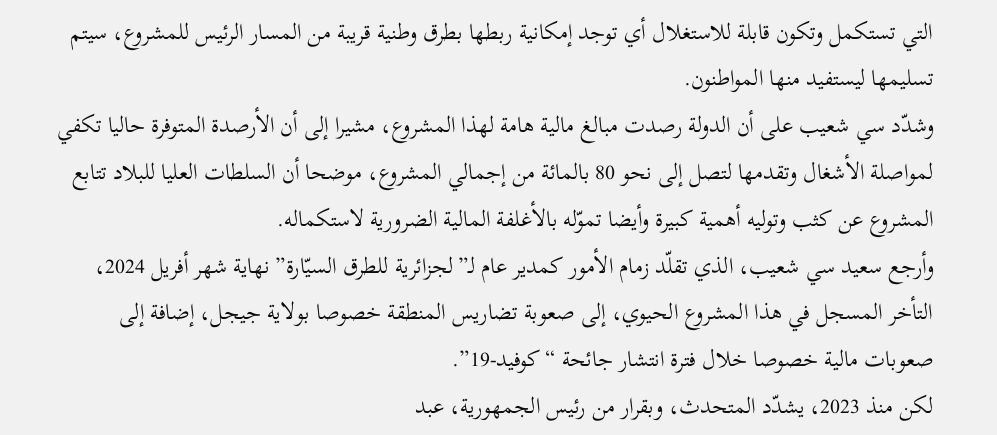التي تستكمل وتكون قابلة للاستغلال أي توجد إمكانية ربطها بطرق وطنية قريبة من المسار الرئيس للمشروع، سيتم تسليمها ليستفيد منها المواطنون.
وشدّد سي شعيب على أن الدولة رصدت مبالغ مالية هامة لهذا المشروع، مشيرا إلى أن الأرصدة المتوفرة حاليا تكفي لمواصلة الأشغال وتقدمها لتصل إلى نحو 80 بالمائة من إجمالي المشروع، موضحا أن السلطات العليا للبلاد تتابع المشروع عن كثب وتوليه أهمية كبيرة وأيضا تموّله بالأغلفة المالية الضرورية لاستكماله.
وأرجع سعيد سي شعيب، الذي تقلّد زمام الأمور كمدير عام لـ”لجزائرية للطرق السيّارة” نهاية شهر أفريل 2024، التأخر المسجل في هذا المشروع الحيوي، إلى صعوبة تضاريس المنطقة خصوصا بولاية جيجل، إضافة إلى صعوبات مالية خصوصا خلال فترة انتشار جائحة “كوفيد-19”.
لكن منذ 2023، يشدّد المتحدث، وبقرار من رئيس الجمهورية، عبد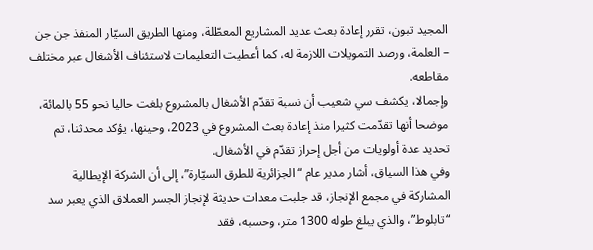المجيد تبون، تقرر إعادة بعث عديد المشاريع المعطّلة، ومنها الطريق السيّار المنفذ جن جن – العلمة، ورصد التمويلات اللازمة له، كما أعطيت التعليمات لاستئناف الأشغال عبر مختلف مقاطعه.
وإجمالا، يكشف سي شعيب أن نسبة تقدّم الأشغال بالمشروع بلغت حاليا نحو 55 بالمائة، موضحا أنها تقدّمت كثيرا منذ إعادة بعث المشروع في 2023، وحينها، يؤكد محدثنا، تم تحديد عدة أولويات من أجل إحراز تقدّم في الأشغال.
وفي هذا السياق، أشار مدير عام “الجزائرية للطرق السيّارة”، إلى أن الشركة الإيطالية المشاركة في مجمع الإنجاز، قد جلبت معدات حديثة لإنجاز الجسر العملاق الذي يعبر سد “تابلوط”، والذي يبلغ طوله 1300 متر، وحسبه، فقد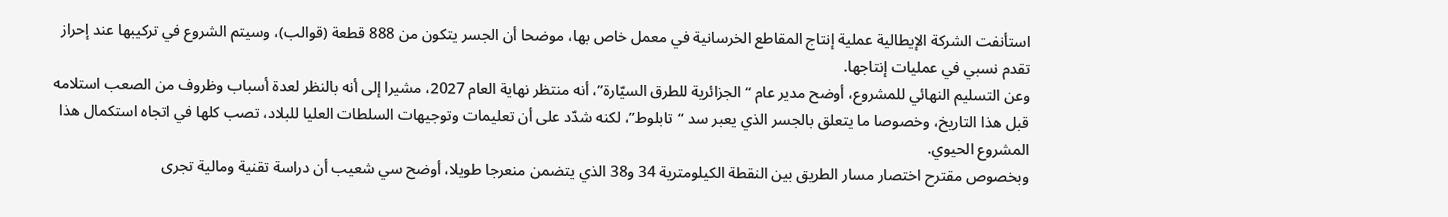استأنفت الشركة الإيطالية عملية إنتاج المقاطع الخرسانية في معمل خاص بها، موضحا أن الجسر يتكون من 888 قطعة (قوالب)، وسيتم الشروع في تركيبها عند إحراز تقدم نسبي في عمليات إنتاجها.
وعن التسليم النهائي للمشروع، أوضح مدير عام “الجزائرية للطرق السيّارة”، أنه منتظر نهاية العام 2027، مشيرا إلى أنه بالنظر لعدة أسباب وظروف من الصعب استلامه قبل هذا التاريخ، وخصوصا ما يتعلق بالجسر الذي يعبر سد “تابلوط”، لكنه شدّد على أن تعليمات وتوجيهات السلطات العليا للبلاد، تصب كلها في اتجاه استكمال هذا المشروع الحيوي.
وبخصوص مقترح اختصار مسار الطريق بين النقطة الكيلومترية 34 و38 الذي يتضمن منعرجا طويلا، أوضح سي شعيب أن دراسة تقنية ومالية تجرى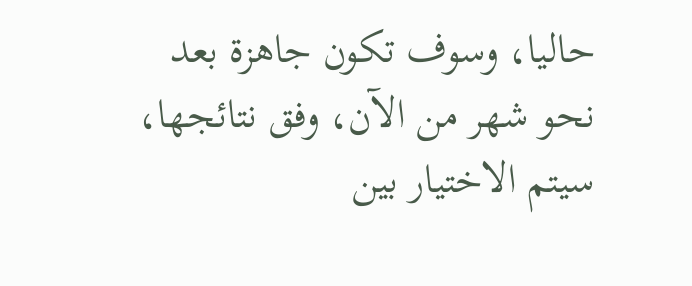حاليا، وسوف تكون جاهزة بعد نحو شهر من الآن، وفق نتائجها، سيتم الاختيار بين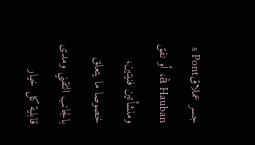جسر عملاقs Pont à Hauban، أو نفق ومنشأتين فنيتين، خصوصا ما يتعلق بالجانب التقني ومدى قابلية كل خيار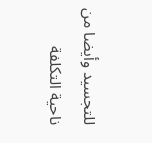للتجسيد وأيضا من ناحية التكلفة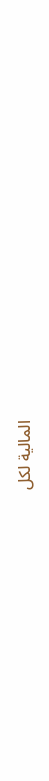المالية لكل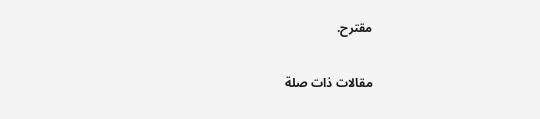مقترح.

مقالات ذات صلة